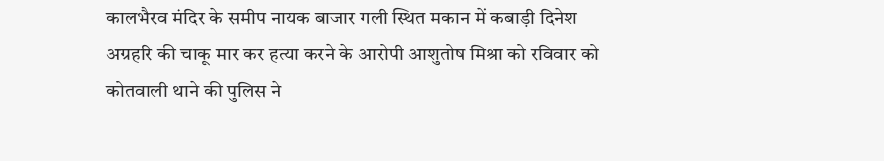कालभैरव मंदिर के समीप नायक बाजार गली स्थित मकान में कबाड़ी दिनेश अग्रहरि की चाकू मार कर हत्या करने के आरोपी आशुतोष मिश्रा को रविवार को कोतवाली थाने की पुलिस ने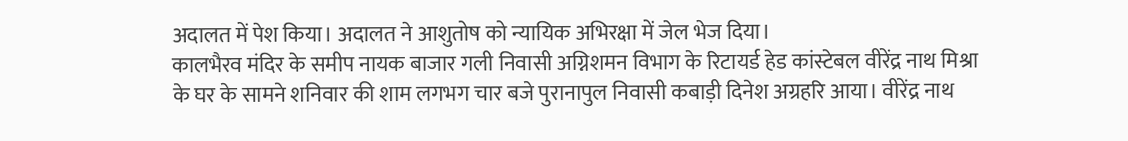अदालत में पेश किया। अदालत ने आशुतोष को न्यायिक अभिरक्षा में जेल भेज दिया।
कालभैरव मंदिर के समीप नायक बाजार गली निवासी अग्निशमन विभाग के रिटायर्ड हेड कांस्टेबल वीरेंद्र नाथ मिश्रा के घर के सामने शनिवार की शाम लगभग चार बजे पुरानापुल निवासी कबाड़ी दिनेश अग्रहरि आया। वीरेंद्र नाथ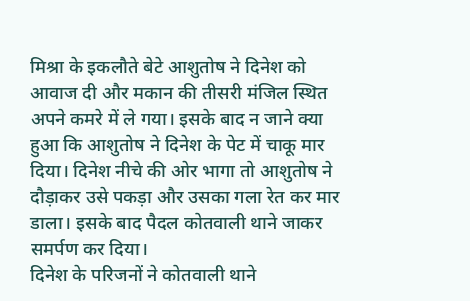मिश्रा के इकलौते बेटे आशुतोष ने दिनेश को आवाज दी और मकान की तीसरी मंजिल स्थित अपने कमरे में ले गया। इसके बाद न जाने क्या हुआ कि आशुतोष ने दिनेश के पेट में चाकू मार दिया। दिनेश नीचे की ओर भागा तो आशुतोष ने दौड़ाकर उसे पकड़ा और उसका गला रेत कर मार डाला। इसके बाद पैदल कोतवाली थाने जाकर समर्पण कर दिया।
दिनेश के परिजनों ने कोतवाली थाने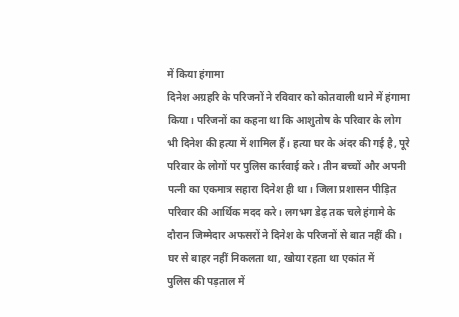में किया हंगामा
दिनेश अग्रहरि के परिजनों ने रविवार को कोतवाली थाने में हंगामा किया। परिजनों का कहना था कि आशुतोष के परिवार के लोग भी दिनेश की हत्या में शामिल हैं। हत्या घर के अंदर की गई है, पूरे परिवार के लोगों पर पुलिस कार्रवाई करे। तीन बच्चों और अपनी पत्नी का एकमात्र सहारा दिनेश ही था। जिला प्रशासन पीड़ित परिवार की आर्थिक मदद करे। लगभग डेढ़ तक चले हंगामे के दौरान जिम्मेदार अफसरों ने दिनेश के परिजनों से बात नहीं की।
घर से बाहर नहीं निकलता था, खोया रहता था एकांत में
पुलिस की पड़ताल में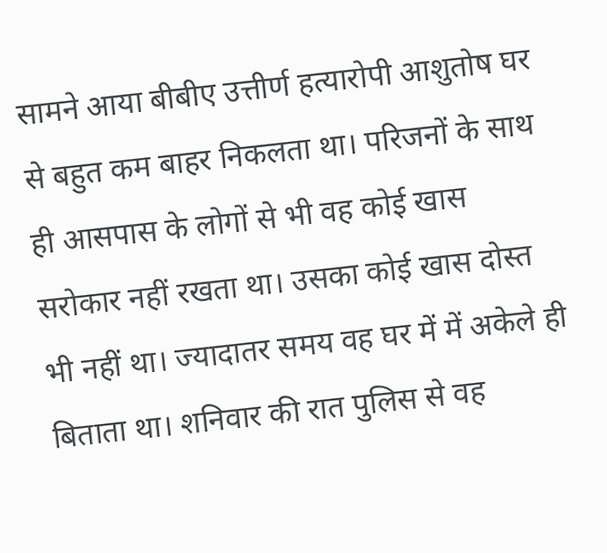सामने आया बीबीए उत्तीर्ण हत्यारोपी आशुतोष घर से बहुत कम बाहर निकलता था। परिजनों के साथ ही आसपास के लोगों से भी वह कोई खास सरोकार नहीं रखता था। उसका कोई खास दोस्त भी नहीं था। ज्यादातर समय वह घर में में अकेले ही बिताता था। शनिवार की रात पुलिस से वह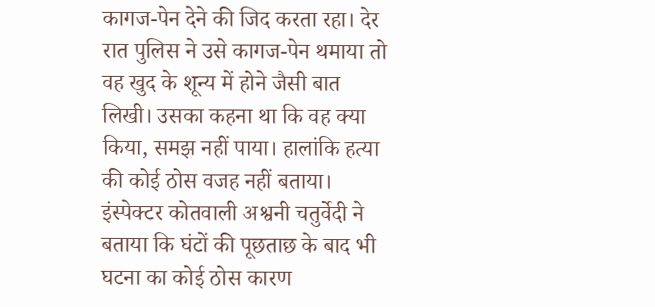कागज-पेन देने की जिद करता रहा। देर रात पुलिस ने उसे कागज-पेन थमाया तो वह खुद के शून्य में होने जैसी बात लिखी। उसका कहना था कि वह क्या किया, समझ नहीं पाया। हालांकि हत्या की कोई ठोस वजह नहीं बताया। इंस्पेक्टर कोतवाली अश्वनी चतुर्वेदी ने बताया कि घंटों की पूछताछ के बाद भी घटना का कोई ठोस कारण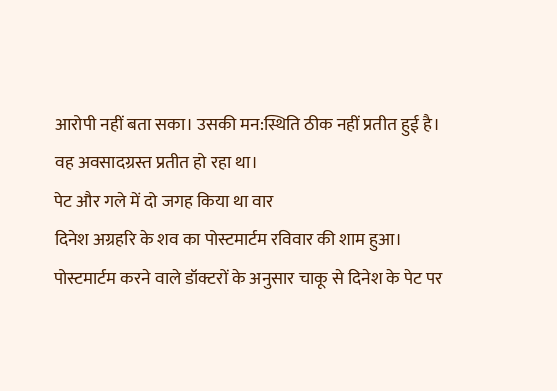आरोपी नहीं बता सका। उसकी मन:स्थिति ठीक नहीं प्रतीत हुई है। वह अवसादग्रस्त प्रतीत हो रहा था।
पेट और गले में दो जगह किया था वार
दिनेश अग्रहरि के शव का पोस्टमार्टम रविवार की शाम हुआ। पोस्टमार्टम करने वाले डॉक्टरों के अनुसार चाकू से दिनेश के पेट पर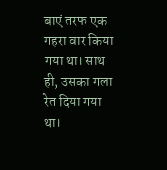बाएं तरफ एक गहरा वार किया गया था। साथ ही, उसका गला रेत दिया गया था।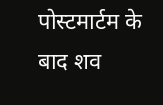पोस्टमार्टम के बाद शव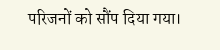परिजनों को सौंप दिया गया।